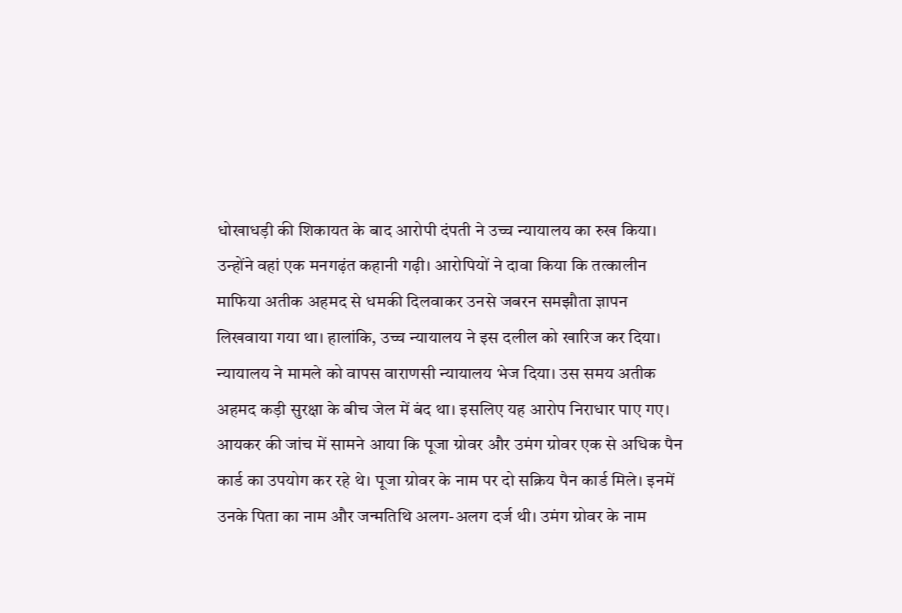धोखाधड़ी की शिकायत के बाद आरोपी दंपती ने उच्च न्यायालय का रुख किया। उन्होंने वहां एक मनगढ़ंत कहानी गढ़ी। आरोपियों ने दावा किया कि तत्कालीन माफिया अतीक अहमद से धमकी दिलवाकर उनसे जबरन समझौता ज्ञापन लिखवाया गया था। हालांकि, उच्च न्यायालय ने इस दलील को खारिज कर दिया। न्यायालय ने मामले को वापस वाराणसी न्यायालय भेज दिया। उस समय अतीक अहमद कड़ी सुरक्षा के बीच जेल में बंद था। इसलिए यह आरोप निराधार पाए गए।
आयकर की जांच में सामने आया कि पूजा ग्रोवर और उमंग ग्रोवर एक से अधिक पैन कार्ड का उपयोग कर रहे थे। पूजा ग्रोवर के नाम पर दो सक्रिय पैन कार्ड मिले। इनमें उनके पिता का नाम और जन्मतिथि अलग-अलग दर्ज थी। उमंग ग्रोवर के नाम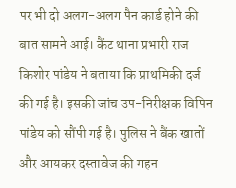पर भी दो अलग-अलग पैन कार्ड होने की बात सामने आई। कैंट थाना प्रभारी राज किशोर पांडेय ने बताया कि प्राथमिकी दर्ज की गई है। इसकी जांच उप-निरीक्षक विपिन पांडेय को सौंपी गई है। पुलिस ने बैंक खातों और आयकर दस्तावेज की गहन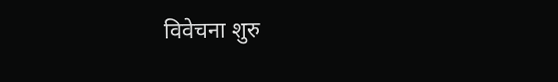विवेचना शुरु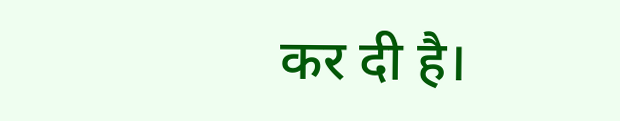कर दी है।